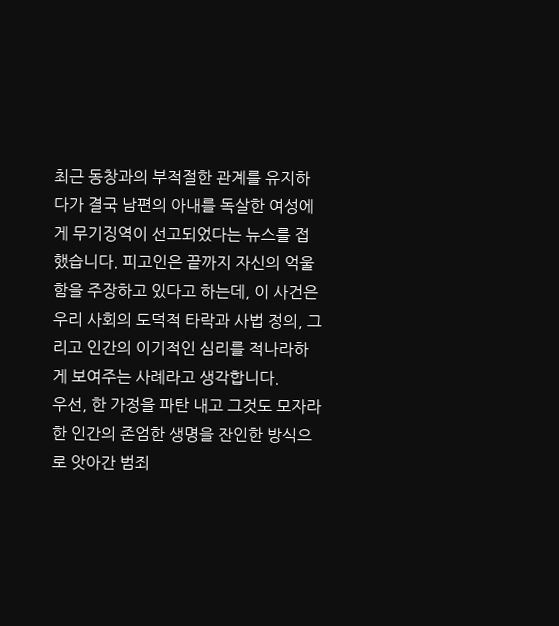최근 동창과의 부적절한 관계를 유지하다가 결국 남편의 아내를 독살한 여성에게 무기징역이 선고되었다는 뉴스를 접했습니다. 피고인은 끝까지 자신의 억울함을 주장하고 있다고 하는데, 이 사건은 우리 사회의 도덕적 타락과 사법 정의, 그리고 인간의 이기적인 심리를 적나라하게 보여주는 사례라고 생각합니다.
우선, 한 가정을 파탄 내고 그것도 모자라 한 인간의 존엄한 생명을 잔인한 방식으로 앗아간 범죄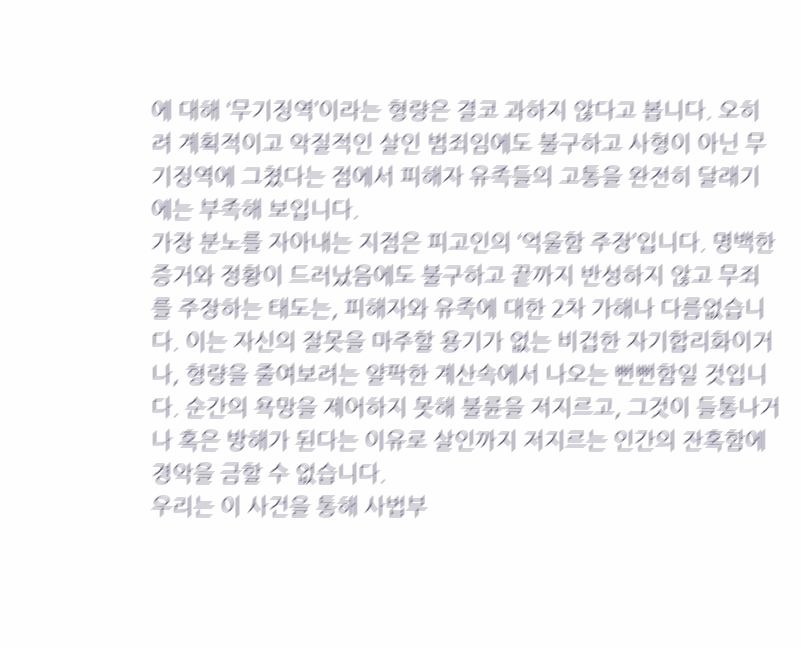에 대해 ‘무기징역’이라는 형량은 결코 과하지 않다고 봅니다. 오히려 계획적이고 악질적인 살인 범죄임에도 불구하고 사형이 아닌 무기징역에 그쳤다는 점에서 피해자 유족들의 고통을 완전히 달래기에는 부족해 보입니다.
가장 분노를 자아내는 지점은 피고인의 ‘억울함 주장’입니다. 명백한 증거와 정황이 드러났음에도 불구하고 끝까지 반성하지 않고 무죄를 주장하는 태도는, 피해자와 유족에 대한 2차 가해나 다름없습니다. 이는 자신의 잘못을 마주할 용기가 없는 비겁한 자기합리화이거나, 형량을 줄여보려는 얄팍한 계산속에서 나오는 뻔뻔함일 것입니다. 순간의 욕망을 제어하지 못해 불륜을 저지르고, 그것이 들통나거나 혹은 방해가 된다는 이유로 살인까지 저지르는 인간의 잔혹함에 경악을 금할 수 없습니다.
우리는 이 사건을 통해 사법부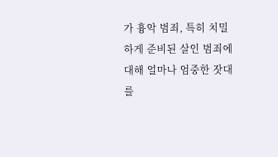가 흉악 범죄, 특히 치밀하게 준비된 살인 범죄에 대해 얼마나 엄중한 잣대를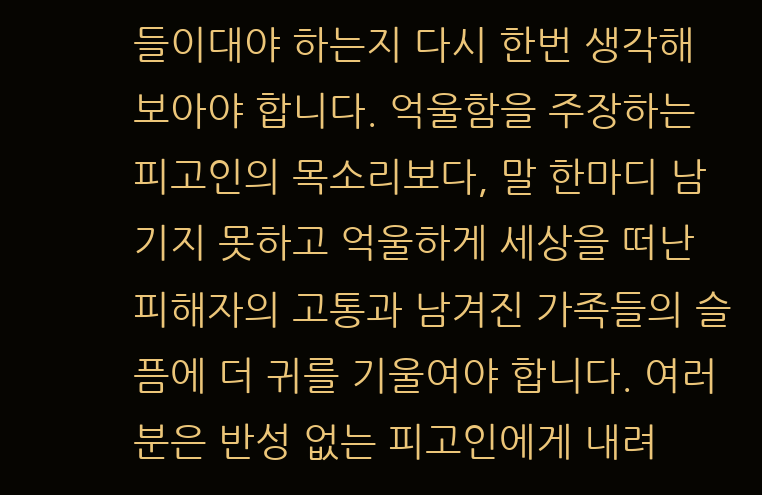들이대야 하는지 다시 한번 생각해 보아야 합니다. 억울함을 주장하는 피고인의 목소리보다, 말 한마디 남기지 못하고 억울하게 세상을 떠난 피해자의 고통과 남겨진 가족들의 슬픔에 더 귀를 기울여야 합니다. 여러분은 반성 없는 피고인에게 내려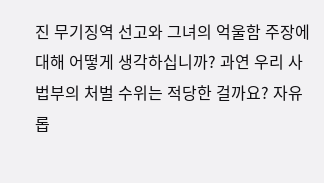진 무기징역 선고와 그녀의 억울함 주장에 대해 어떻게 생각하십니까? 과연 우리 사법부의 처벌 수위는 적당한 걸까요? 자유롭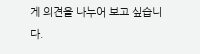게 의견을 나누어 보고 싶습니다.